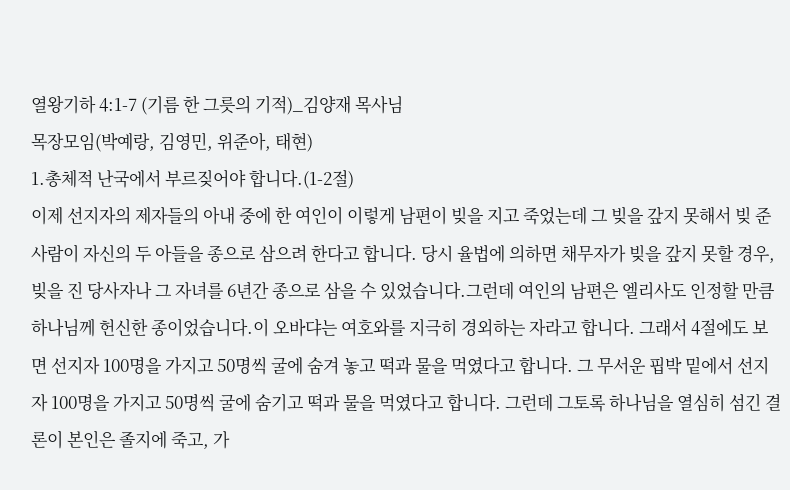열왕기하 4:1-7 (기름 한 그릇의 기적)_김양재 목사님
목장모임(박예랑, 김영민, 위준아, 태현)
1.총체적 난국에서 부르짖어야 합니다.(1-2절)
이제 선지자의 제자들의 아내 중에 한 여인이 이렇게 남편이 빚을 지고 죽었는데 그 빚을 갚지 못해서 빚 준 사람이 자신의 두 아들을 종으로 삼으려 한다고 합니다. 당시 율법에 의하면 채무자가 빚을 갚지 못할 경우, 빚을 진 당사자나 그 자녀를 6년간 종으로 삼을 수 있었습니다.그런데 여인의 남편은 엘리사도 인정할 만큼 하나님께 헌신한 종이었습니다.이 오바댜는 여호와를 지극히 경외하는 자라고 합니다. 그래서 4절에도 보면 선지자 100명을 가지고 50명씩 굴에 숨겨 놓고 떡과 물을 먹였다고 합니다. 그 무서운 핍박 밑에서 선지자 100명을 가지고 50명씩 굴에 숨기고 떡과 물을 먹였다고 합니다. 그런데 그토록 하나님을 열심히 섬긴 결론이 본인은 졸지에 죽고, 가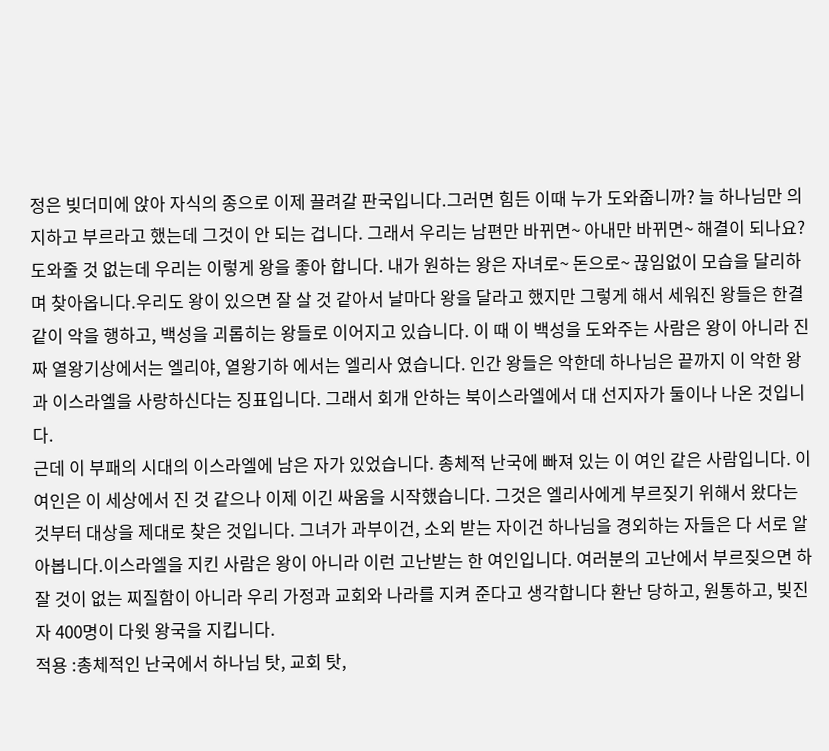정은 빚더미에 앉아 자식의 종으로 이제 끌려갈 판국입니다.그러면 힘든 이때 누가 도와줍니까? 늘 하나님만 의지하고 부르라고 했는데 그것이 안 되는 겁니다. 그래서 우리는 남편만 바뀌면~ 아내만 바뀌면~ 해결이 되나요? 도와줄 것 없는데 우리는 이렇게 왕을 좋아 합니다. 내가 원하는 왕은 자녀로~ 돈으로~ 끊임없이 모습을 달리하며 찾아옵니다.우리도 왕이 있으면 잘 살 것 같아서 날마다 왕을 달라고 했지만 그렇게 해서 세워진 왕들은 한결같이 악을 행하고, 백성을 괴롭히는 왕들로 이어지고 있습니다. 이 때 이 백성을 도와주는 사람은 왕이 아니라 진짜 열왕기상에서는 엘리야, 열왕기하 에서는 엘리사 였습니다. 인간 왕들은 악한데 하나님은 끝까지 이 악한 왕과 이스라엘을 사랑하신다는 징표입니다. 그래서 회개 안하는 북이스라엘에서 대 선지자가 둘이나 나온 것입니다.
근데 이 부패의 시대의 이스라엘에 남은 자가 있었습니다. 총체적 난국에 빠져 있는 이 여인 같은 사람입니다. 이 여인은 이 세상에서 진 것 같으나 이제 이긴 싸움을 시작했습니다. 그것은 엘리사에게 부르짖기 위해서 왔다는 것부터 대상을 제대로 찾은 것입니다. 그녀가 과부이건, 소외 받는 자이건 하나님을 경외하는 자들은 다 서로 알아봅니다.이스라엘을 지킨 사람은 왕이 아니라 이런 고난받는 한 여인입니다. 여러분의 고난에서 부르짖으면 하잘 것이 없는 찌질함이 아니라 우리 가정과 교회와 나라를 지켜 준다고 생각합니다 환난 당하고, 원통하고, 빚진 자 400명이 다윗 왕국을 지킵니다.
적용 :총체적인 난국에서 하나님 탓, 교회 탓,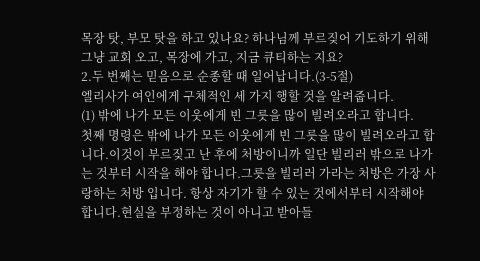목장 탓, 부모 탓을 하고 있나요? 하나님께 부르짖어 기도하기 위해 그냥 교회 오고, 목장에 가고, 지금 큐티하는 지요?
2.두 번째는 믿음으로 순종할 때 일어납니다.(3-5절)
엘리사가 여인에게 구체적인 세 가지 행할 것을 알려줍니다.
(1) 밖에 나가 모든 이웃에게 빈 그릇을 많이 빌려오라고 합니다.
첫째 명령은 밖에 나가 모든 이웃에게 빈 그릇을 많이 빌려오라고 합니다.이것이 부르짖고 난 후에 처방이니까 일단 빌리러 밖으로 나가는 것부터 시작을 해야 합니다.그릇을 빌리러 가라는 처방은 가장 사랑하는 처방 입니다. 항상 자기가 할 수 있는 것에서부터 시작해야 합니다.현실을 부정하는 것이 아니고 받아들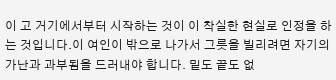이 고 거기에서부터 시작하는 것이 이 착실한 현실로 인정을 하는 것입니다.이 여인이 밖으로 나가서 그릇을 빌리려면 자기의 가난과 과부됨을 드러내야 합니다. 밑도 끝도 없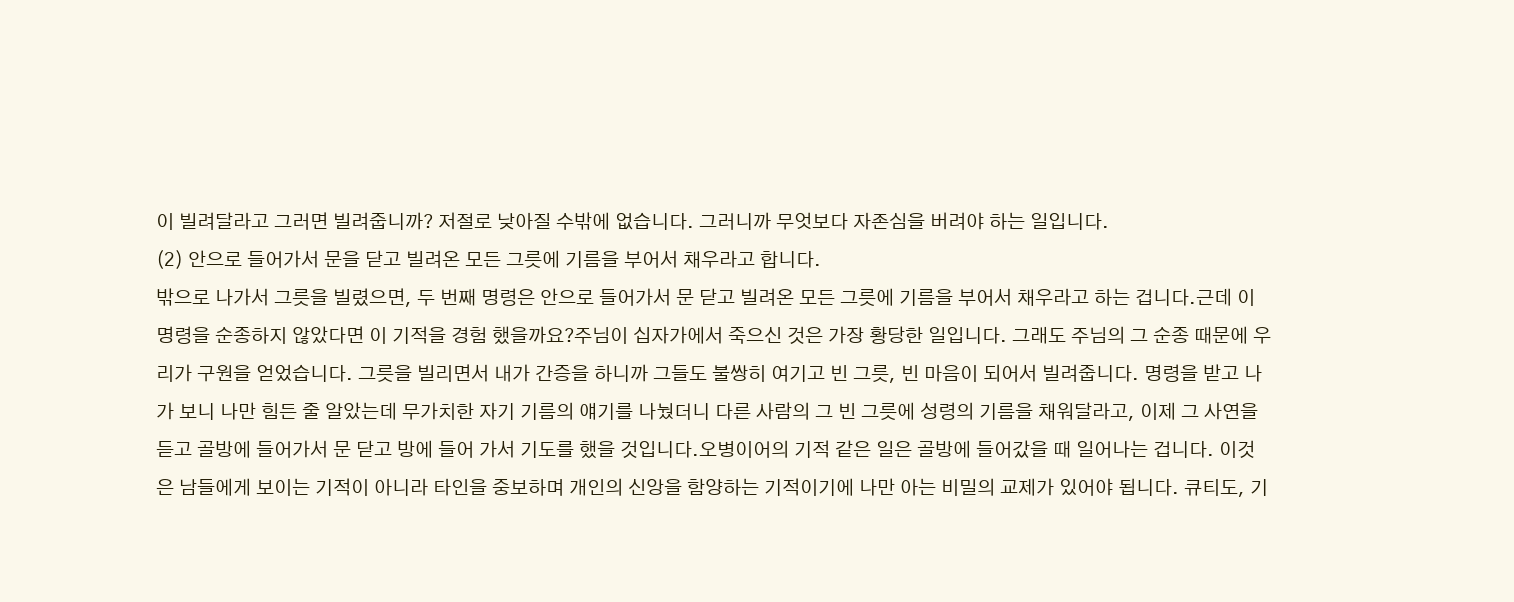이 빌려달라고 그러면 빌려줍니까? 저절로 낮아질 수밖에 없습니다. 그러니까 무엇보다 자존심을 버려야 하는 일입니다.
(2) 안으로 들어가서 문을 닫고 빌려온 모든 그릇에 기름을 부어서 채우라고 합니다.
밖으로 나가서 그릇을 빌렸으면, 두 번째 명령은 안으로 들어가서 문 닫고 빌려온 모든 그릇에 기름을 부어서 채우라고 하는 겁니다.근데 이 명령을 순종하지 않았다면 이 기적을 경험 했을까요?주님이 십자가에서 죽으신 것은 가장 황당한 일입니다. 그래도 주님의 그 순종 때문에 우리가 구원을 얻었습니다. 그릇을 빌리면서 내가 간증을 하니까 그들도 불쌍히 여기고 빈 그릇, 빈 마음이 되어서 빌려줍니다. 명령을 받고 나가 보니 나만 힘든 줄 알았는데 무가치한 자기 기름의 얘기를 나눴더니 다른 사람의 그 빈 그릇에 성령의 기름을 채워달라고, 이제 그 사연을 듣고 골방에 들어가서 문 닫고 방에 들어 가서 기도를 했을 것입니다.오병이어의 기적 같은 일은 골방에 들어갔을 때 일어나는 겁니다. 이것은 남들에게 보이는 기적이 아니라 타인을 중보하며 개인의 신앙을 함양하는 기적이기에 나만 아는 비밀의 교제가 있어야 됩니다. 큐티도, 기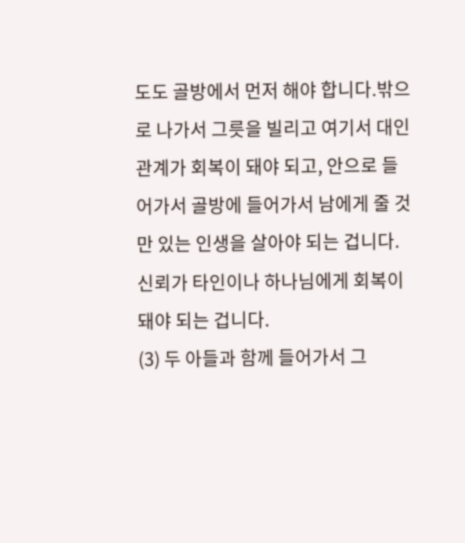도도 골방에서 먼저 해야 합니다.밖으로 나가서 그릇을 빌리고 여기서 대인관계가 회복이 돼야 되고, 안으로 들어가서 골방에 들어가서 남에게 줄 것만 있는 인생을 살아야 되는 겁니다. 신뢰가 타인이나 하나님에게 회복이 돼야 되는 겁니다.
(3) 두 아들과 함께 들어가서 그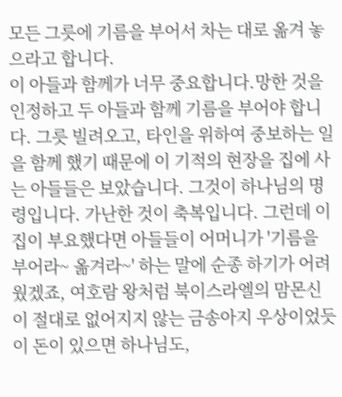모든 그릇에 기름을 부어서 차는 대로 옮겨 놓으라고 합니다.
이 아들과 함께가 너무 중요합니다.망한 것을 인정하고 두 아들과 함께 기름을 부어야 합니다. 그릇 빌려오고, 타인을 위하여 중보하는 일을 함께 했기 때문에 이 기적의 현장을 집에 사는 아들들은 보았습니다. 그것이 하나님의 명령입니다. 가난한 것이 축복입니다. 그런데 이 집이 부요했다면 아들들이 어머니가 '기름을 부어라~ 옮겨라~' 하는 말에 순종 하기가 어려웠겠죠, 여호람 왕처럼 북이스라엘의 맘몬신이 절대로 없어지지 않는 금송아지 우상이었듯이 돈이 있으면 하나님도,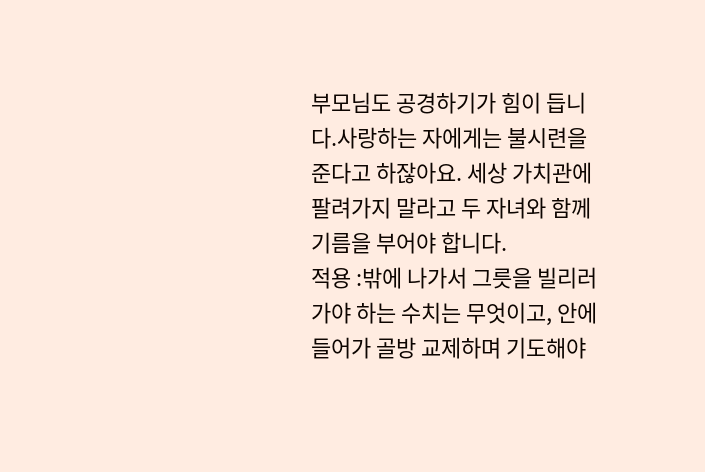부모님도 공경하기가 힘이 듭니다.사랑하는 자에게는 불시련을 준다고 하잖아요. 세상 가치관에 팔려가지 말라고 두 자녀와 함께 기름을 부어야 합니다.
적용 :밖에 나가서 그릇을 빌리러 가야 하는 수치는 무엇이고, 안에 들어가 골방 교제하며 기도해야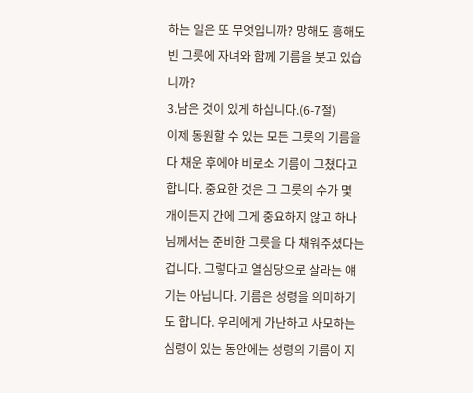하는 일은 또 무엇입니까? 망해도 흥해도 빈 그릇에 자녀와 함께 기름을 붓고 있습니까?
3.남은 것이 있게 하십니다.(6-7절)
이제 동원할 수 있는 모든 그릇의 기름을 다 채운 후에야 비로소 기름이 그쳤다고 합니다. 중요한 것은 그 그릇의 수가 몇 개이든지 간에 그게 중요하지 않고 하나 님께서는 준비한 그릇을 다 채워주셨다는 겁니다. 그렇다고 열심당으로 살라는 얘기는 아닙니다. 기름은 성령을 의미하기도 합니다. 우리에게 가난하고 사모하는 심령이 있는 동안에는 성령의 기름이 지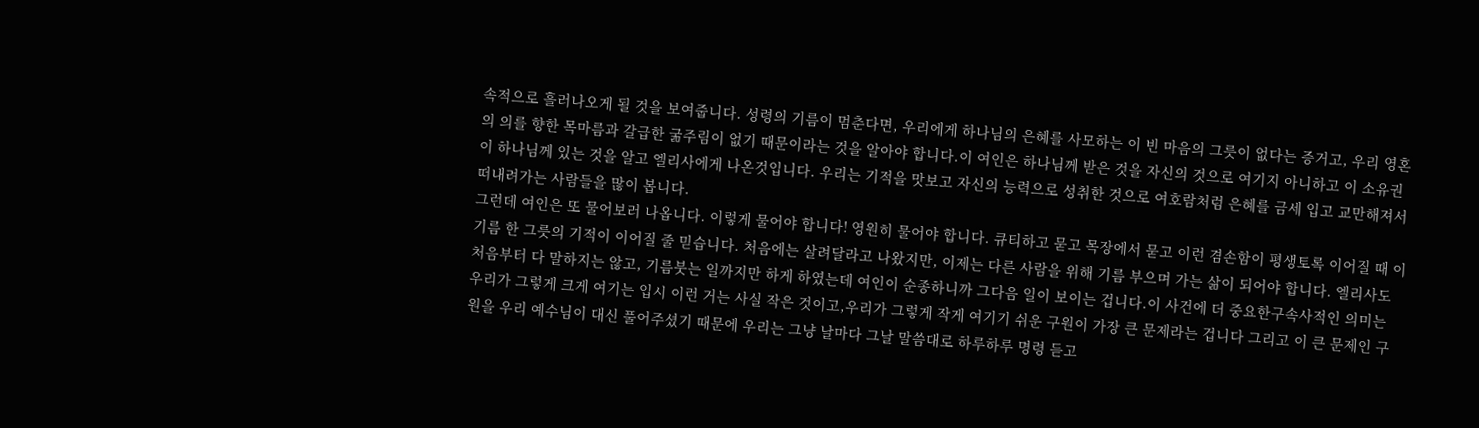속적으로 흘러나오게 될 것을 보여줍니다. 성령의 기름이 멈춘다면, 우리에게 하나님의 은혜를 사모하는 이 빈 마음의 그릇이 없다는 증거고, 우리 영혼의 의를 향한 목마름과 갈급한 굶주림이 없기 때문이라는 것을 알아야 합니다.이 여인은 하나님께 받은 것을 자신의 것으로 여기지 아니하고 이 소유권이 하나님께 있는 것을 알고 엘리사에게 나온것입니다. 우리는 기적을 맛보고 자신의 능력으로 성취한 것으로 여호람처럼 은혜를 금세 입고 교만해져서 떠내려가는 사람들을 많이 봅니다.
그런데 여인은 또 물어보러 나옵니다. 이렇게 물어야 합니다! 영원히 물어야 합니다. 큐티하고 묻고 목장에서 묻고 이런 겸손함이 평생토록 이어질 때 이 기름 한 그릇의 기적이 이어질 줄 믿습니다. 처음에는 살려달라고 나왔지만, 이제는 다른 사람을 위해 기름 부으며 가는 삶이 되어야 합니다. 엘리사도 처음부터 다 말하지는 않고, 기름붓는 일까지만 하게 하였는데 여인이 순종하니까 그다음 일이 보이는 겁니다.이 사건에 더 중요한구속사적인 의미는 우리가 그렇게 크게 여기는 입시 이런 거는 사실 작은 것이고,우리가 그렇게 작게 여기기 쉬운 구원이 가장 큰 문제라는 겁니다 그리고 이 큰 문제인 구원을 우리 예수님이 대신 풀어주셨기 때문에 우리는 그냥 날마다 그날 말씀대로 하루하루 명령 듣고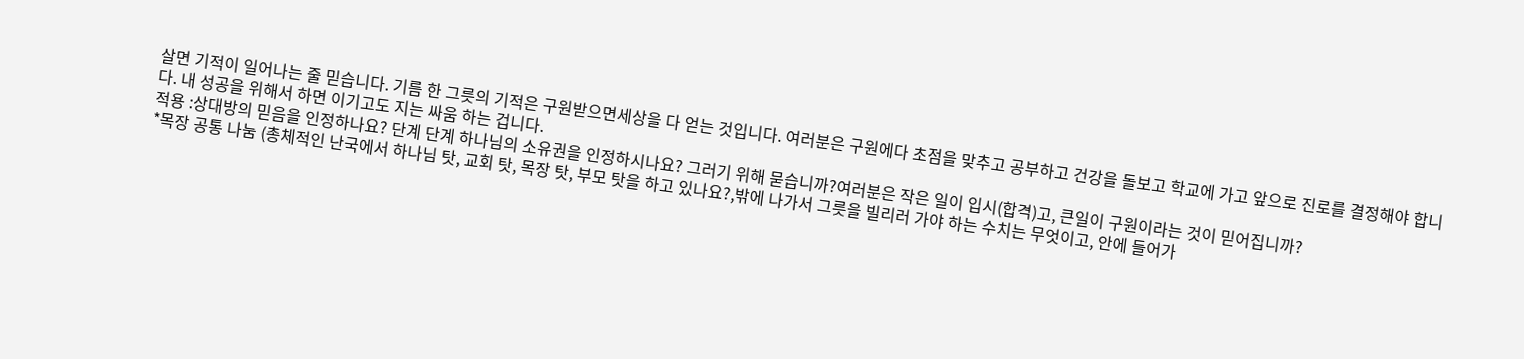살면 기적이 일어나는 줄 믿습니다. 기름 한 그릇의 기적은 구원받으면세상을 다 얻는 것입니다. 여러분은 구원에다 초점을 맞추고 공부하고 건강을 돌보고 학교에 가고 앞으로 진로를 결정해야 합니다. 내 성공을 위해서 하면 이기고도 지는 싸움 하는 겁니다.
적용 :상대방의 믿음을 인정하나요? 단계 단계 하나님의 소유권을 인정하시나요? 그러기 위해 묻습니까?여러분은 작은 일이 입시(합격)고, 큰일이 구원이라는 것이 믿어집니까?
*목장 공통 나눔 (총체적인 난국에서 하나님 탓, 교회 탓, 목장 탓, 부모 탓을 하고 있나요?,밖에 나가서 그릇을 빌리러 가야 하는 수치는 무엇이고, 안에 들어가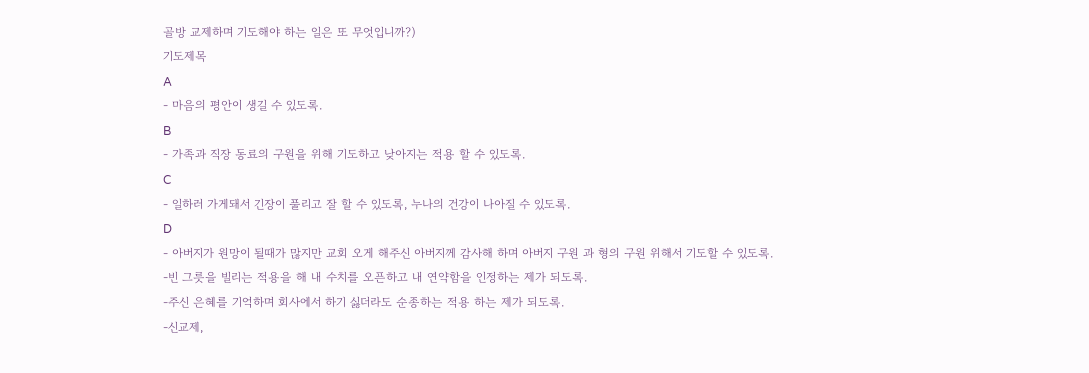골방 교제하며 기도해야 하는 일은 또 무엇입니까?)
기도제목
A
- 마음의 평안이 생길 수 있도록.
B
- 가족과 직장 동료의 구원을 위해 기도하고 낮아지는 적용 할 수 있도록.
C
- 일하러 가게돼서 긴장이 풀리고 잘 할 수 있도록, 누나의 건강이 나아질 수 있도록.
D
- 아버지가 원망이 될때가 많지만 교회 오게 해주신 아버지께 감사해 하며 아버지 구원 과 형의 구원 위해서 기도할 수 있도록.
-빈 그릇을 빌리는 적용을 해 내 수치를 오픈하고 내 연약함을 인정하는 제가 되도록.
-주신 은혜를 기억하며 회사에서 하기 싫더라도 순종하는 적용 하는 제가 되도록.
-신교제,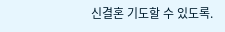신결혼 기도할 수 있도록.